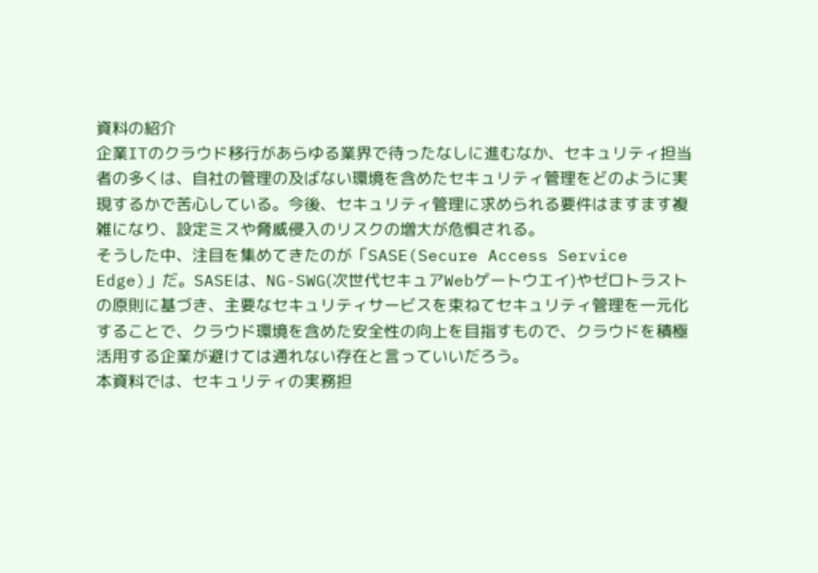資料の紹介
企業ITのクラウド移行があらゆる業界で待ったなしに進むなか、セキュリティ担当者の多くは、自社の管理の及ばない環境を含めたセキュリティ管理をどのように実現するかで苦心している。今後、セキュリティ管理に求められる要件はますます複雑になり、設定ミスや脅威侵入のリスクの増大が危惧される。
そうした中、注目を集めてきたのが「SASE(Secure Access Service Edge)」だ。SASEは、NG-SWG(次世代セキュアWebゲートウエイ)やゼロトラストの原則に基づき、主要なセキュリティサービスを束ねてセキュリティ管理を一元化することで、クラウド環境を含めた安全性の向上を目指すもので、クラウドを積極活用する企業が避けては通れない存在と言っていいだろう。
本資料では、セキュリティの実務担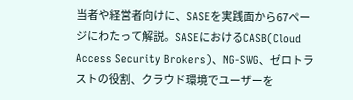当者や経営者向けに、SASEを実践面から67ページにわたって解説。SASEにおけるCASB(Cloud Access Security Brokers)、NG-SWG、ゼロトラストの役割、クラウド環境でユーザーを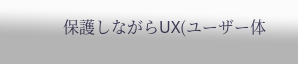保護しながらUX(ユーザー体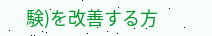験)を改善する方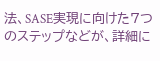法、SASE実現に向けた7つのステップなどが、詳細に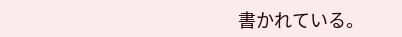書かれている。